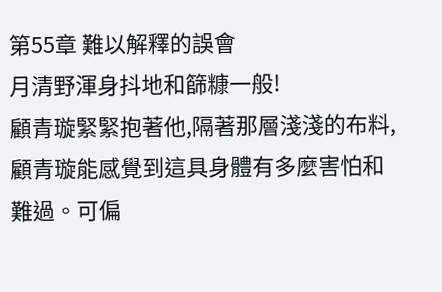第55章 難以解釋的誤會
月清野渾身抖地和篩糠一般!
顧青璇緊緊抱著他,隔著那層淺淺的布料,顧青璇能感覺到這具身體有多麼害怕和難過。可偏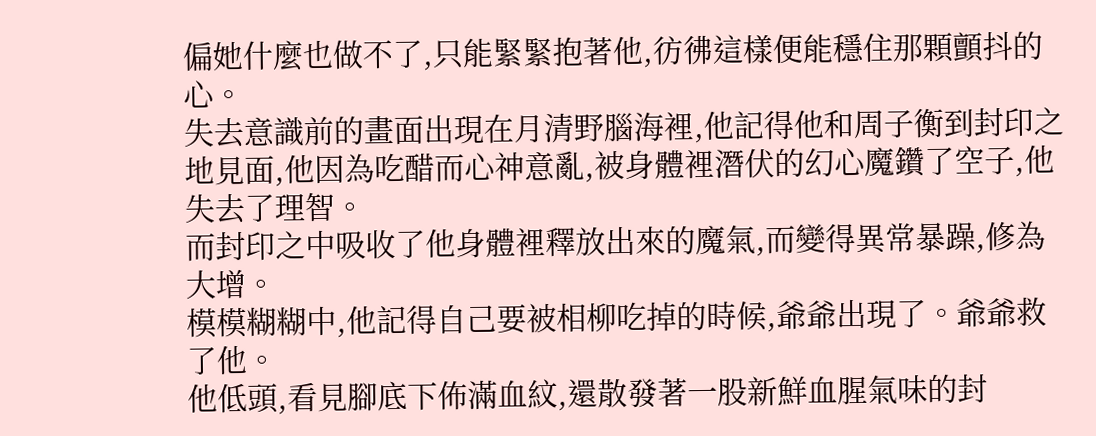偏她什麼也做不了,只能緊緊抱著他,彷彿這樣便能穩住那顆顫抖的心。
失去意識前的畫面出現在月清野腦海裡,他記得他和周子衡到封印之地見面,他因為吃醋而心神意亂,被身體裡潛伏的幻心魔鑽了空子,他失去了理智。
而封印之中吸收了他身體裡釋放出來的魔氣,而變得異常暴躁,修為大增。
模模糊糊中,他記得自己要被相柳吃掉的時候,爺爺出現了。爺爺救了他。
他低頭,看見腳底下佈滿血紋,還散發著一股新鮮血腥氣味的封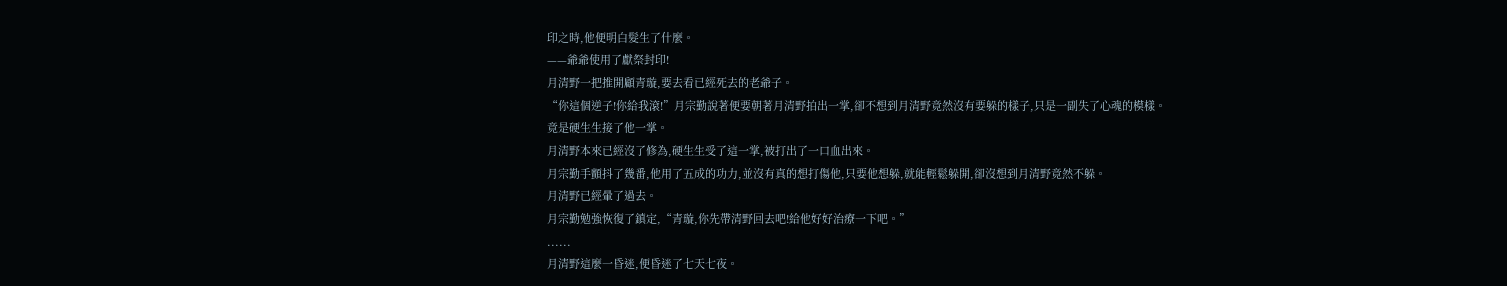印之時,他便明白髮生了什麼。
——爺爺使用了獻祭封印!
月清野一把推開顧青璇,要去看已經死去的老爺子。
“你這個逆子!你給我滾!”月宗勤說著便要朝著月清野拍出一掌,卻不想到月清野竟然沒有要躲的樣子,只是一副失了心魂的模樣。
竟是硬生生接了他一掌。
月清野本來已經沒了修為,硬生生受了這一掌,被打出了一口血出來。
月宗勤手顫抖了幾番,他用了五成的功力,並沒有真的想打傷他,只要他想躲,就能輕鬆躲開,卻沒想到月清野竟然不躲。
月清野已經暈了過去。
月宗勤勉強恢復了鎮定,“青璇,你先帶清野回去吧!給他好好治療一下吧。”
......
月清野這麼一昏迷,便昏迷了七天七夜。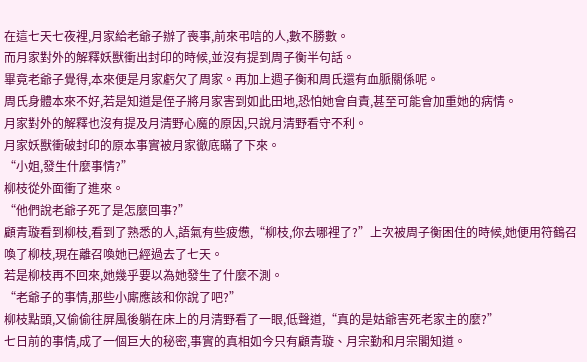在這七天七夜裡,月家給老爺子辦了喪事,前來弔唁的人,數不勝數。
而月家對外的解釋妖獸衝出封印的時候,並沒有提到周子衡半句話。
畢竟老爺子覺得,本來便是月家虧欠了周家。再加上週子衡和周氏還有血脈關係呢。
周氏身體本來不好,若是知道是侄子將月家害到如此田地,恐怕她會自責,甚至可能會加重她的病情。
月家對外的解釋也沒有提及月清野心魔的原因,只說月清野看守不利。
月家妖獸衝破封印的原本事實被月家徹底瞞了下來。
“小姐,發生什麼事情?”
柳枝從外面衝了進來。
“他們說老爺子死了是怎麼回事?”
顧青璇看到柳枝,看到了熟悉的人,語氣有些疲憊,“柳枝,你去哪裡了?”上次被周子衡困住的時候,她便用符鶴召喚了柳枝,現在離召喚她已經過去了七天。
若是柳枝再不回來,她幾乎要以為她發生了什麼不測。
“老爺子的事情,那些小廝應該和你說了吧?”
柳枝點頭,又偷偷往屏風後躺在床上的月清野看了一眼,低聲道,“真的是姑爺害死老家主的麼?”
七日前的事情,成了一個巨大的秘密,事實的真相如今只有顧青璇、月宗勤和月宗閣知道。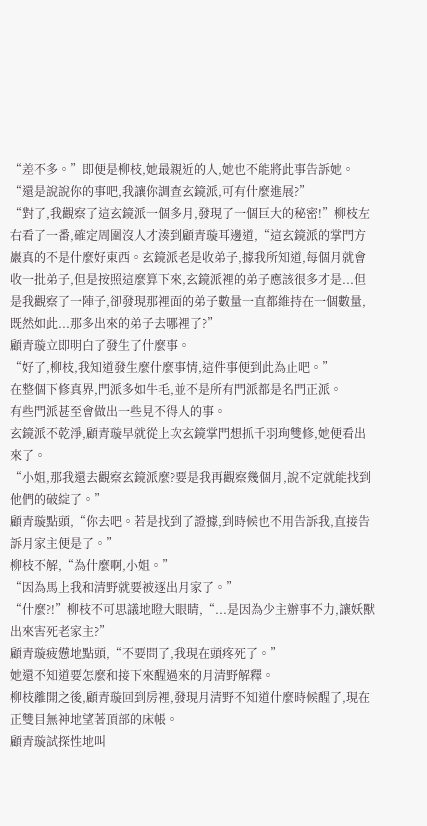“差不多。”即便是柳枝,她最親近的人,她也不能將此事告訴她。
“還是說說你的事吧,我讓你調查玄鏡派,可有什麼進展?”
“對了,我觀察了這玄鏡派一個多月,發現了一個巨大的秘密!”柳枝左右看了一番,確定周圍沒人才湊到顧青璇耳邊道,“這玄鏡派的掌門方巖真的不是什麼好東西。玄鏡派老是收弟子,據我所知道,每個月就會收一批弟子,但是按照這麼算下來,玄鏡派裡的弟子應該很多才是...但是我觀察了一陣子,卻發現那裡面的弟子數量一直都維持在一個數量,既然如此...那多出來的弟子去哪裡了?”
顧青璇立即明白了發生了什麼事。
“好了,柳枝,我知道發生麼什麼事情,這件事便到此為止吧。”
在整個下修真界,門派多如牛毛,並不是所有門派都是名門正派。
有些門派甚至會做出一些見不得人的事。
玄鏡派不乾淨,顧青璇早就從上次玄鏡掌門想抓千羽珣雙修,她便看出來了。
“小姐,那我還去觀察玄鏡派麼?要是我再觀察幾個月,說不定就能找到他們的破綻了。”
顧青璇點頭,“你去吧。若是找到了證據,到時候也不用告訴我,直接告訴月家主便是了。”
柳枝不解,“為什麼啊,小姐。”
“因為馬上我和清野就要被逐出月家了。”
“什麼?!”柳枝不可思議地瞪大眼睛,“...是因為少主辦事不力,讓妖獸出來害死老家主?”
顧青璇疲憊地點頭,“不要問了,我現在頭疼死了。”
她還不知道要怎麼和接下來醒過來的月清野解釋。
柳枝離開之後,顧青璇回到房裡,發現月清野不知道什麼時候醒了,現在正雙目無神地望著頂部的床帳。
顧青璇試探性地叫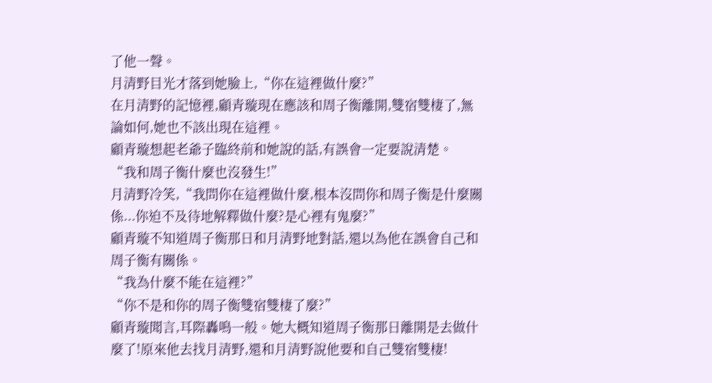了他一聲。
月清野目光才落到她臉上,“你在這裡做什麼?”
在月清野的記憶裡,顧青璇現在應該和周子衡離開,雙宿雙棲了,無論如何,她也不該出現在這裡。
顧青璇想起老爺子臨終前和她說的話,有誤會一定要說清楚。
“我和周子衡什麼也沒發生!”
月清野冷笑,“我問你在這裡做什麼,根本沒問你和周子衡是什麼關係...你迫不及待地解釋做什麼?是心裡有鬼麼?”
顧青璇不知道周子衡那日和月清野地對話,還以為他在誤會自己和周子衡有關係。
“我為什麼不能在這裡?”
“你不是和你的周子衡雙宿雙棲了麼?”
顧青璇聞言,耳際轟鳴一般。她大概知道周子衡那日離開是去做什麼了!原來他去找月清野,還和月清野說他要和自己雙宿雙棲!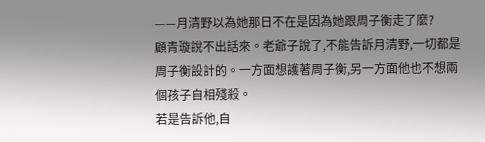——月清野以為她那日不在是因為她跟周子衡走了麼?
顧青璇說不出話來。老爺子說了,不能告訴月清野,一切都是周子衡設計的。一方面想護著周子衡,另一方面他也不想兩個孩子自相殘殺。
若是告訴他,自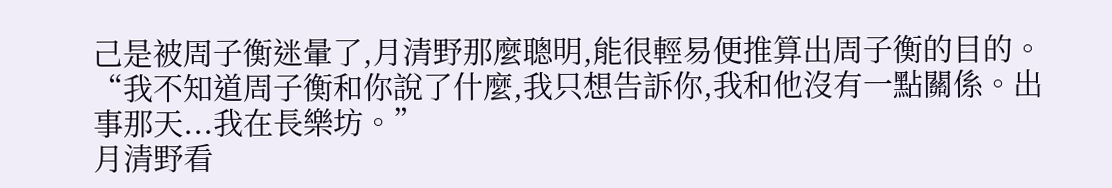己是被周子衡迷暈了,月清野那麼聰明,能很輕易便推算出周子衡的目的。
“我不知道周子衡和你說了什麼,我只想告訴你,我和他沒有一點關係。出事那天...我在長樂坊。”
月清野看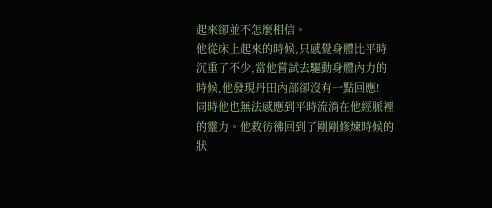起來卻並不怎麼相信。
他從床上起來的時候,只感覺身體比平時沉重了不少,當他嘗試去驅動身體內力的時候,他發現丹田內部卻沒有一點回應!
同時他也無法感應到平時流淌在他經脈裡的靈力。他救彷彿回到了剛剛修煉時候的狀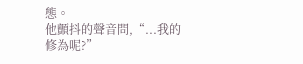態。
他顫抖的聲音問,“...我的修為呢?”